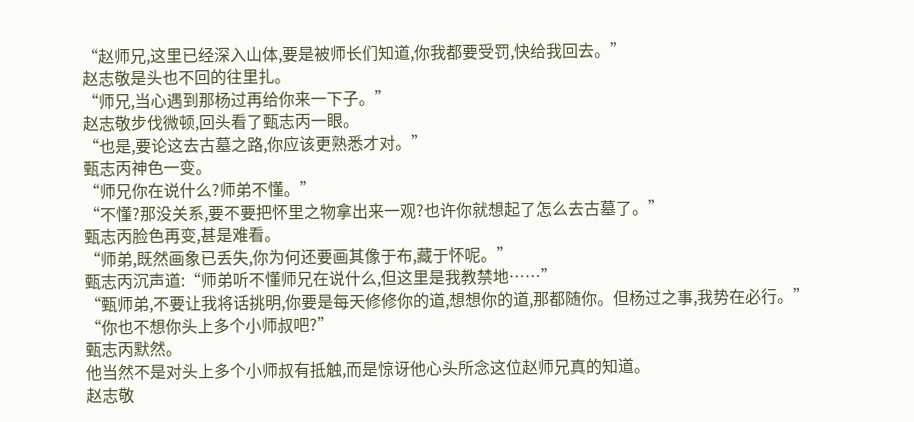“赵师兄,这里已经深入山体,要是被师长们知道,你我都要受罚,快给我回去。”
赵志敬是头也不回的往里扎。
“师兄,当心遇到那杨过再给你来一下子。”
赵志敬步伐微顿,回头看了甄志丙一眼。
“也是,要论这去古墓之路,你应该更熟悉才对。”
甄志丙神色一变。
“师兄你在说什么?师弟不懂。”
“不懂?那没关系,要不要把怀里之物拿出来一观?也许你就想起了怎么去古墓了。”
甄志丙脸色再变,甚是难看。
“师弟,既然画象已丢失,你为何还要画其像于布,藏于怀呢。”
甄志丙沉声道:“师弟听不懂师兄在说什么,但这里是我教禁地……”
“甄师弟,不要让我将话挑明,你要是每天修修你的道,想想你的道,那都随你。但杨过之事,我势在必行。”
“你也不想你头上多个小师叔吧?”
甄志丙默然。
他当然不是对头上多个小师叔有抵触,而是惊讶他心头所念这位赵师兄真的知道。
赵志敬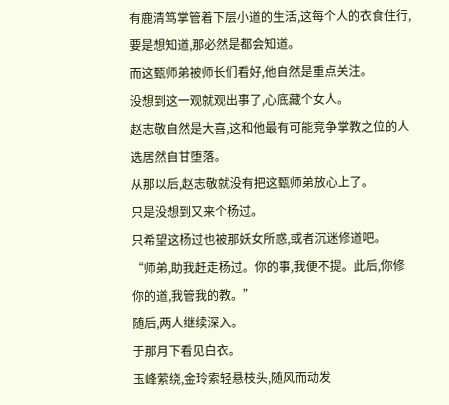有鹿清笃掌管着下层小道的生活,这每个人的衣食住行,要是想知道,那必然是都会知道。
而这甄师弟被师长们看好,他自然是重点关注。
没想到这一观就观出事了,心底藏个女人。
赵志敬自然是大喜,这和他最有可能竞争掌教之位的人选居然自甘堕落。
从那以后,赵志敬就没有把这甄师弟放心上了。
只是没想到又来个杨过。
只希望这杨过也被那妖女所惑,或者沉迷修道吧。
“师弟,助我赶走杨过。你的事,我便不提。此后,你修你的道,我管我的教。”
随后,两人继续深入。
于那月下看见白衣。
玉峰萦绕,金玲索轻悬枝头,随风而动发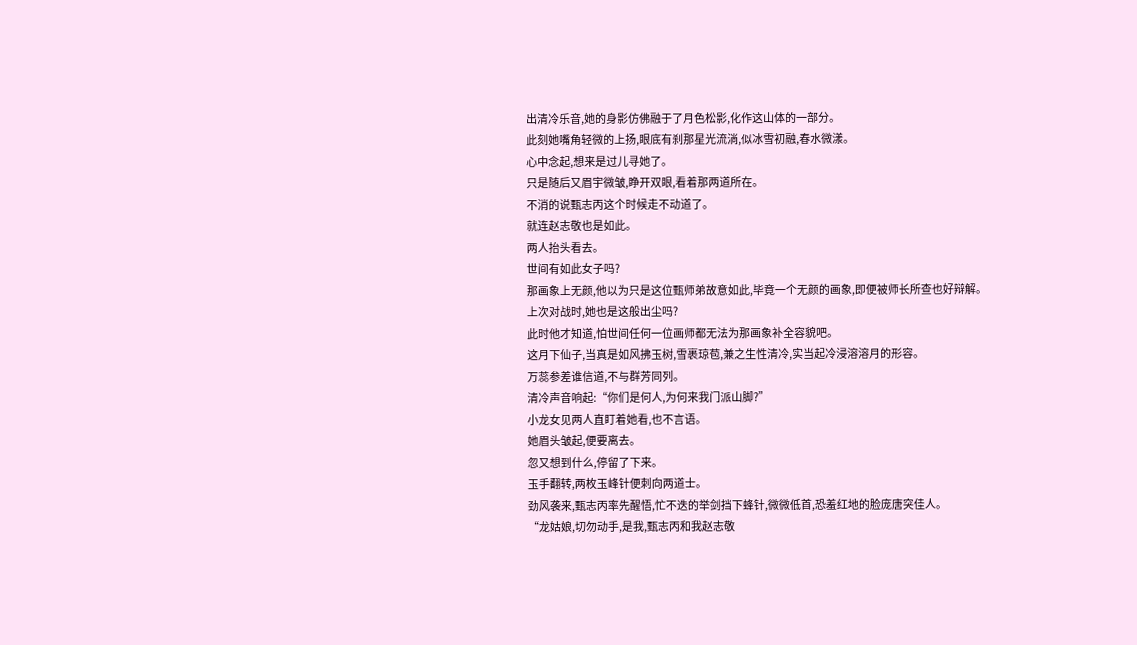出清冷乐音,她的身影仿佛融于了月色松影,化作这山体的一部分。
此刻她嘴角轻微的上扬,眼底有刹那星光流淌,似冰雪初融,春水微漾。
心中念起,想来是过儿寻她了。
只是随后又眉宇微皱,睁开双眼,看着那两道所在。
不消的说甄志丙这个时候走不动道了。
就连赵志敬也是如此。
两人抬头看去。
世间有如此女子吗?
那画象上无颜,他以为只是这位甄师弟故意如此,毕竟一个无颜的画象,即便被师长所查也好辩解。
上次对战时,她也是这般出尘吗?
此时他才知道,怕世间任何一位画师都无法为那画象补全容貌吧。
这月下仙子,当真是如风拂玉树,雪裹琼苞,兼之生性清冷,实当起冷浸溶溶月的形容。
万蕊参差谁信道,不与群芳同列。
清冷声音响起:“你们是何人,为何来我门派山脚?”
小龙女见两人直盯着她看,也不言语。
她眉头皱起,便要离去。
忽又想到什么,停留了下来。
玉手翻转,两枚玉峰针便刺向两道士。
劲风袭来,甄志丙率先醒悟,忙不迭的举剑挡下蜂针,微微低首,恐羞红地的脸庞唐突佳人。
“龙姑娘,切勿动手,是我,甄志丙和我赵志敬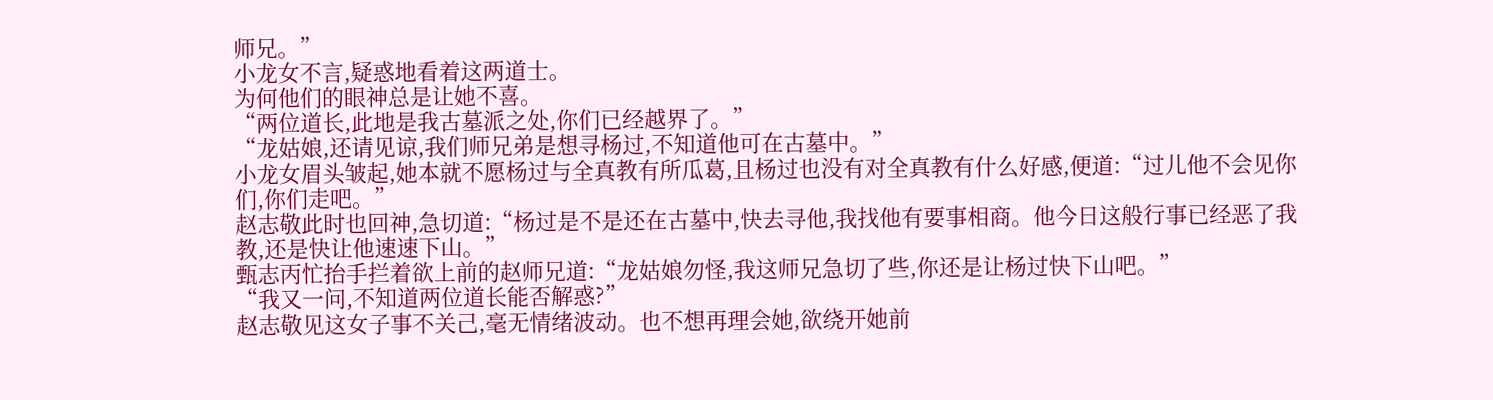师兄。”
小龙女不言,疑惑地看着这两道士。
为何他们的眼神总是让她不喜。
“两位道长,此地是我古墓派之处,你们已经越界了。”
“龙姑娘,还请见谅,我们师兄弟是想寻杨过,不知道他可在古墓中。”
小龙女眉头皱起,她本就不愿杨过与全真教有所瓜葛,且杨过也没有对全真教有什么好感,便道:“过儿他不会见你们,你们走吧。”
赵志敬此时也回神,急切道:“杨过是不是还在古墓中,快去寻他,我找他有要事相商。他今日这般行事已经恶了我教,还是快让他速速下山。”
甄志丙忙抬手拦着欲上前的赵师兄道:“龙姑娘勿怪,我这师兄急切了些,你还是让杨过快下山吧。”
“我又一问,不知道两位道长能否解惑?”
赵志敬见这女子事不关己,毫无情绪波动。也不想再理会她,欲绕开她前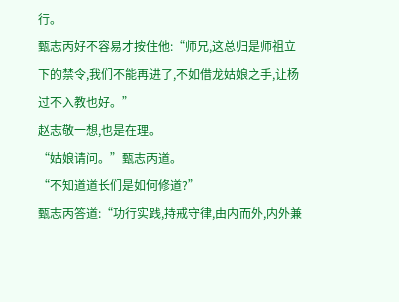行。
甄志丙好不容易才按住他:“师兄,这总归是师祖立下的禁令,我们不能再进了,不如借龙姑娘之手,让杨过不入教也好。”
赵志敬一想,也是在理。
“姑娘请问。”甄志丙道。
“不知道道长们是如何修道?”
甄志丙答道:“功行实践,持戒守律,由内而外,内外兼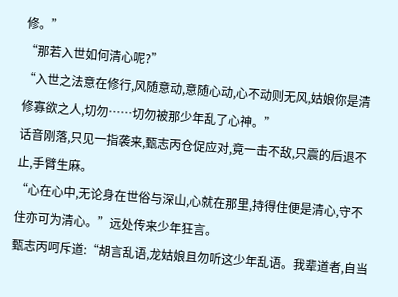修。”
“那若入世如何清心呢?”
“入世之法意在修行,风随意动,意随心动,心不动则无风,姑娘你是清修寡欲之人,切勿……切勿被那少年乱了心神。”
话音刚落,只见一指袭来,甄志丙仓促应对,竟一击不敌,只震的后退不止,手臂生麻。
“心在心中,无论身在世俗与深山,心就在那里,持得住便是清心,守不住亦可为清心。”远处传来少年狂言。
甄志丙呵斥道:“胡言乱语,龙姑娘且勿听这少年乱语。我辈道者,自当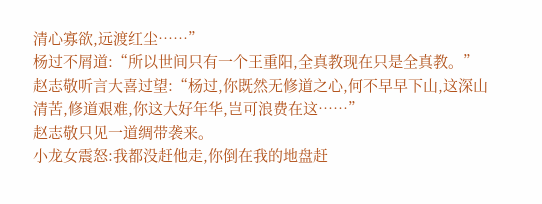清心寡欲,远渡红尘……”
杨过不屑道:“所以世间只有一个王重阳,全真教现在只是全真教。”
赵志敬听言大喜过望:“杨过,你既然无修道之心,何不早早下山,这深山清苦,修道艰难,你这大好年华,岂可浪费在这……”
赵志敬只见一道绸带袭来。
小龙女震怒:我都没赶他走,你倒在我的地盘赶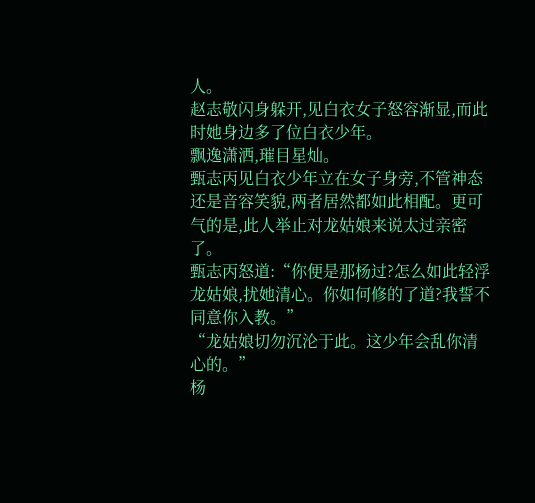人。
赵志敬闪身躲开,见白衣女子怒容渐显,而此时她身边多了位白衣少年。
飘逸潇洒,璀目星灿。
甄志丙见白衣少年立在女子身旁,不管神态还是音容笑貌,两者居然都如此相配。更可气的是,此人举止对龙姑娘来说太过亲密了。
甄志丙怒道:“你便是那杨过?怎么如此轻浮龙姑娘,扰她清心。你如何修的了道?我誓不同意你入教。”
“龙姑娘切勿沉沦于此。这少年会乱你清心的。”
杨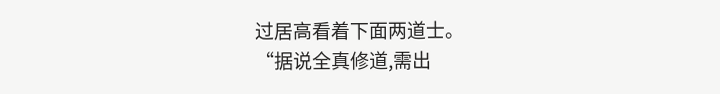过居高看着下面两道士。
“据说全真修道,需出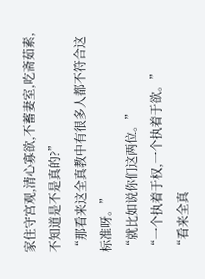家住守宫观,清心寡欲,不蓄妻室,吃斋茹素,不知道是不是真的?”
“那看来这全真教中有很多人都不符合这标准呀。”
“就比如说你们这两位。”
“一个执着于权,一个执着于欲。”
“看来全真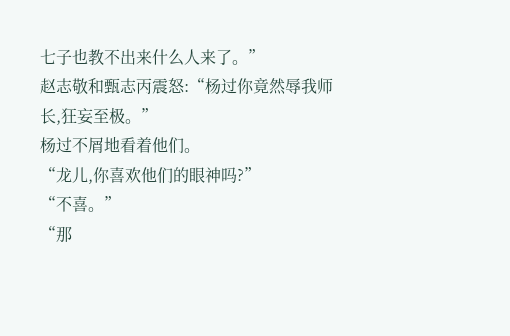七子也教不出来什么人来了。”
赵志敬和甄志丙震怒:“杨过你竟然辱我师长,狂妄至极。”
杨过不屑地看着他们。
“龙儿,你喜欢他们的眼神吗?”
“不喜。”
“那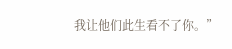我让他们此生看不了你。”